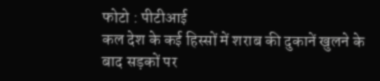फोटो : पीटीआई
कल देश के कई हिस्सों में शराब की दुकानें खुलने के बाद सड़कों पर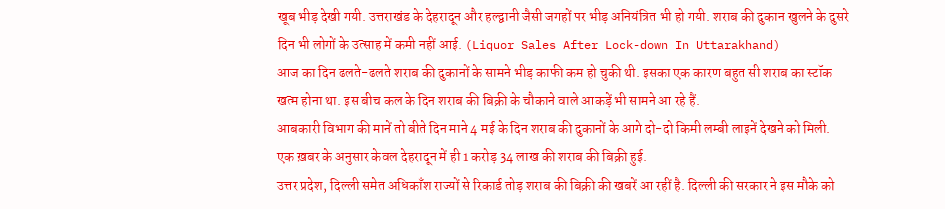खूब भीड़ देखी गयी. उत्तराखंड के देहरादून और हल्द्वानी जैसी जगहों पर भीड़ अनियंत्रित भी हो गयी. शराब की दुकान खुलने के दुसरे दिन भी लोगों के उत्साह में कमी नहीं आई. (Liquor Sales After Lock-down In Uttarakhand)
आज का दिन ढलते-ढलते शराब की दुकानों के सामने भीड़ काफी कम हो चुकी थी. इसका एक कारण बहुत सी शराब का स्टॉक खत्म होना था. इस बीच कल के दिन शराब की बिक्री के चौकाने वाले आकड़ें भी सामने आ रहे हैं.
आबकारी विभाग की मानें तो बीते दिन माने 4 मई के दिन शराब की दुकानों के आगे दो-दो किमी लम्बी लाइनें देखने को मिली. एक ख़बर के अनुसार केवल देहरादून में ही 1 करोड़ 34 लाख की शराब की बिक्री हुई.
उत्तर प्रदेश, दिल्ली समेत अधिकाँश राज्यों से रिकार्ड तोड़ शराब की बिक्री की खबरें आ रहीं है. दिल्ली की सरकार ने इस मौके को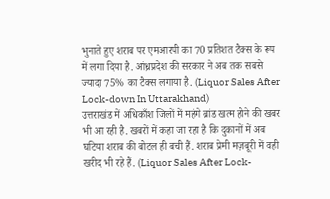भुनाते हुए शराब पर एमआरपी का 70 प्रतिशत टैक्स के रूप में लगा दिया है. आंध्रप्रदेश की सरकार ने अब तक सबसे ज्यादा 75% का टैक्स लगाया है. (Liquor Sales After Lock-down In Uttarakhand)
उत्तराखंड में अधिकाँश जिलों में महंगे ब्रांड खत्म होने की खबर भी आ रही है. खबरों में कहा जा रहा है कि दुकानों में अब घटिया शराब की बोटल ही बची हैं. शराब प्रेमी मज़बूरी में वही खरीद भी रहे हैं. (Liquor Sales After Lock-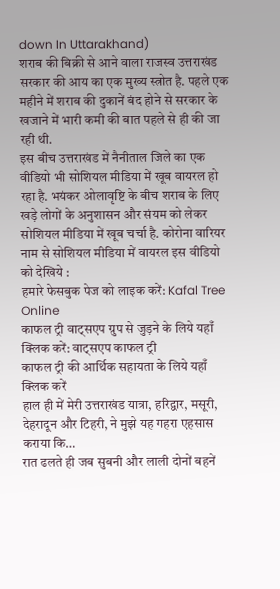down In Uttarakhand)
शराब की बिक्री से आने वाला राजस्व उत्तराखंड सरकार की आय का एक मुख्य स्त्रोत है. पहले एक महीने में शराब की दुकानें बंद होने से सरकार के खजाने में भारी कमी की बात पहले से ही की जा रही थी.
इस बीच उत्तराखंड में नैनीताल जिले का एक वीडियो भी सोशियल मीडिया में खूब वायरल हो रहा है. भयंकर ओलावृष्टि के बीच शराब के लिए खड़े लोगों के अनुशासन और संयम को लेकर सोशियल मीडिया में खूब चर्चा है. कोरोना वारियर नाम से सोशियल मीडिया में वायरल इस वीडियो को देखिये :
हमारे फेसबुक पेज को लाइक करें: Kafal Tree Online
काफल ट्री वाट्सएप ग्रुप से जुड़ने के लिये यहाँ क्लिक करें: वाट्सएप काफल ट्री
काफल ट्री की आर्थिक सहायता के लिये यहाँ क्लिक करें
हाल ही में मेरी उत्तराखंड यात्रा, हरिद्वार, मसूरी, देहरादून और टिहरी, ने मुझे यह गहरा एहसास कराया कि…
रात ढलते ही जब सुबनी और लाली दोनों बहनें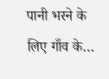पानी भरने के लिए गाँव के…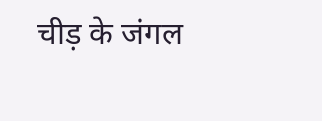चीड़ के जंगल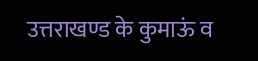उत्तराखण्ड के कुमाऊं व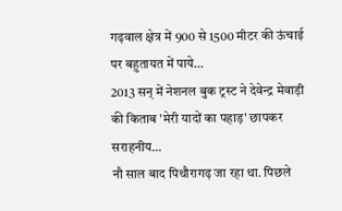गढ़वाल क्षेत्र में 900 से 1500 मीटर की ऊंचाई पर बहुतायत में पाये…
2013 सन् में नेशनल बुक ट्रस्ट ने देवेन्द्र मेवाड़ी की किताब 'मेरी यादों का पहाड़' छापकर सराहनीय…
नौ साल बाद पिथौरागढ़ जा रहा था. पिछले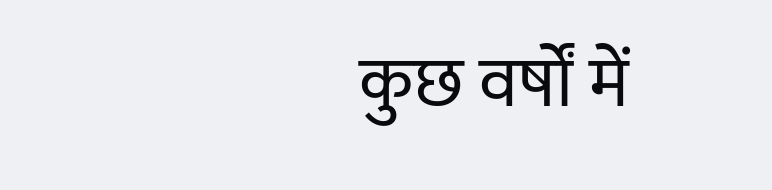कुछ वर्षों में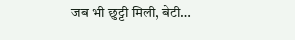जब भी छुट्टी मिली, बेटी…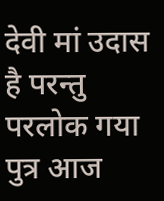देवी मां उदास है परन्तु परलोक गया पुत्र आज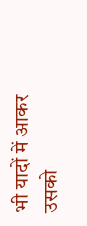भी यादों में आकर उसको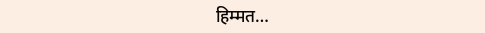हिम्मत…